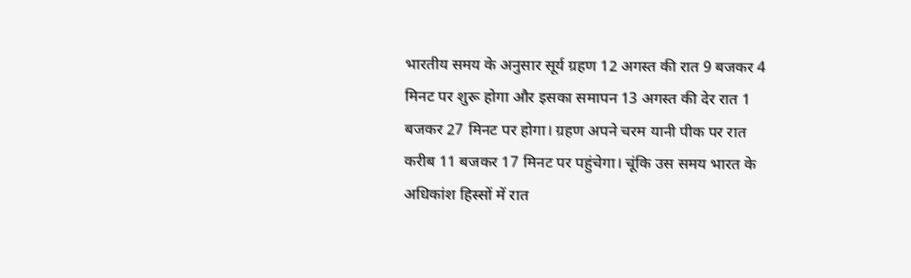भारतीय समय के अनुसार सूर्य ग्रहण 12 अगस्त की रात 9 बजकर 4 मिनट पर शुरू होगा और इसका समापन 13 अगस्त की देर रात 1 बजकर 27 मिनट पर होगा। ग्रहण अपने चरम यानी पीक पर रात करीब 11 बजकर 17 मिनट पर पहुंचेगा। चूंकि उस समय भारत के अधिकांश हिस्सों में रात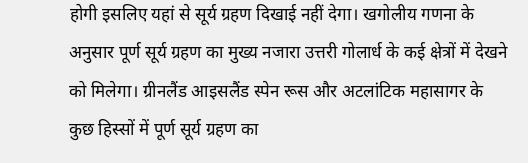होगी इसलिए यहां से सूर्य ग्रहण दिखाई नहीं देगा। खगोलीय गणना के अनुसार पूर्ण सूर्य ग्रहण का मुख्य नजारा उत्तरी गोलार्ध के कई क्षेत्रों में देखने को मिलेगा। ग्रीनलैंड आइसलैंड स्पेन रूस और अटलांटिक महासागर के कुछ हिस्सों में पूर्ण सूर्य ग्रहण का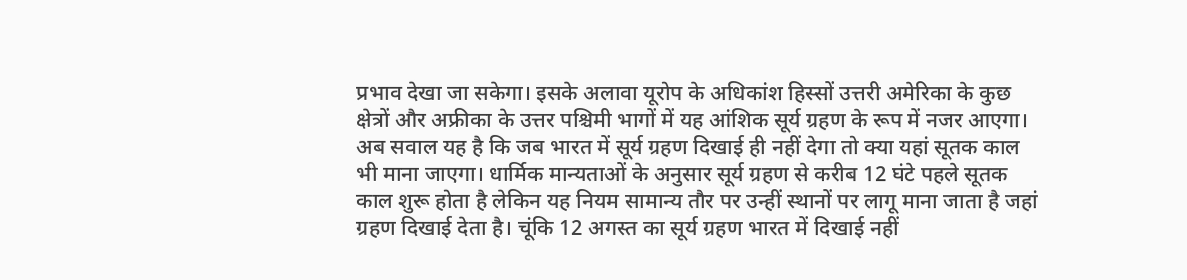प्रभाव देखा जा सकेगा। इसके अलावा यूरोप के अधिकांश हिस्सों उत्तरी अमेरिका के कुछ क्षेत्रों और अफ्रीका के उत्तर पश्चिमी भागों में यह आंशिक सूर्य ग्रहण के रूप में नजर आएगा।
अब सवाल यह है कि जब भारत में सूर्य ग्रहण दिखाई ही नहीं देगा तो क्या यहां सूतक काल भी माना जाएगा। धार्मिक मान्यताओं के अनुसार सूर्य ग्रहण से करीब 12 घंटे पहले सूतक काल शुरू होता है लेकिन यह नियम सामान्य तौर पर उन्हीं स्थानों पर लागू माना जाता है जहां ग्रहण दिखाई देता है। चूंकि 12 अगस्त का सूर्य ग्रहण भारत में दिखाई नहीं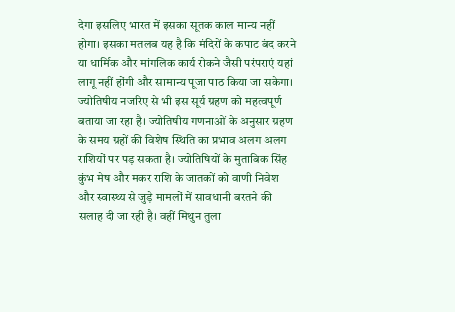देगा इसलिए भारत में इसका सूतक काल मान्य नहीं होगा। इसका मतलब यह है कि मंदिरों के कपाट बंद करने या धार्मिक और मांगलिक कार्य रोकने जैसी परंपराएं यहां लागू नहीं होंगी और सामान्य पूजा पाठ किया जा सकेगा।
ज्योतिषीय नजरिए से भी इस सूर्य ग्रहण को महत्वपूर्ण बताया जा रहा है। ज्योतिषीय गणनाओं के अनुसार ग्रहण के समय ग्रहों की विशेष स्थिति का प्रभाव अलग अलग राशियों पर पड़ सकता है। ज्योतिषियों के मुताबिक सिंह कुंभ मेष और मकर राशि के जातकों को वाणी निवेश और स्वास्थ्य से जुड़े मामलों में सावधानी बरतने की सलाह दी जा रही है। वहीं मिथुन तुला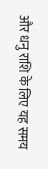और धनु राशि के लिए यह समय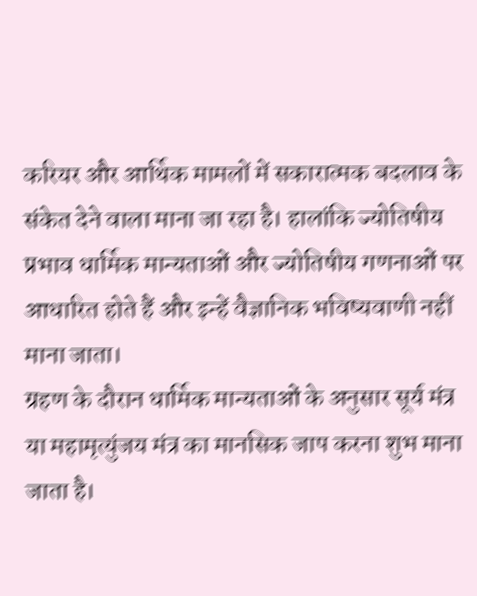करियर और आर्थिक मामलों में सकारात्मक बदलाव के संकेत देने वाला माना जा रहा है। हालांकि ज्योतिषीय प्रभाव धार्मिक मान्यताओं और ज्योतिषीय गणनाओं पर आधारित होते हैं और इन्हें वैज्ञानिक भविष्यवाणी नहीं माना जाता।
ग्रहण के दौरान धार्मिक मान्यताओं के अनुसार सूर्य मंत्र या महामृत्युंजय मंत्र का मानसिक जाप करना शुभ माना जाता है।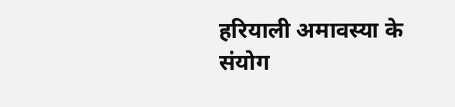हरियाली अमावस्या के संयोग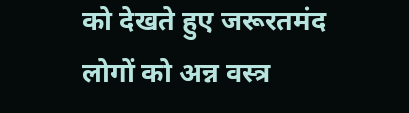को देखते हुए जरूरतमंद लोगों को अन्न वस्त्र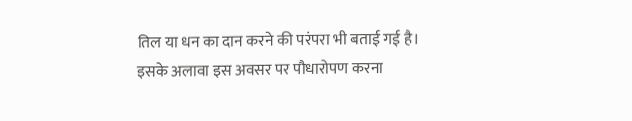तिल या धन का दान करने की परंपरा भी बताई गई है। इसके अलावा इस अवसर पर पौधारोपण करना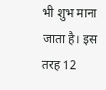भी शुभ माना जाता है। इस तरह 12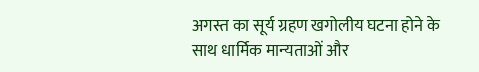अगस्त का सूर्य ग्रहण खगोलीय घटना होने के साथ धार्मिक मान्यताओं और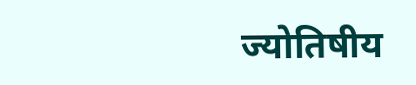ज्योतिषीय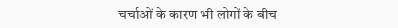चर्चाओं के कारण भी लोगों के बीच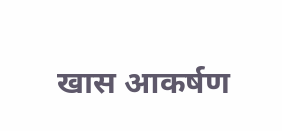खास आकर्षण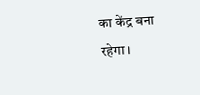का केंद्र बना रहेगा।